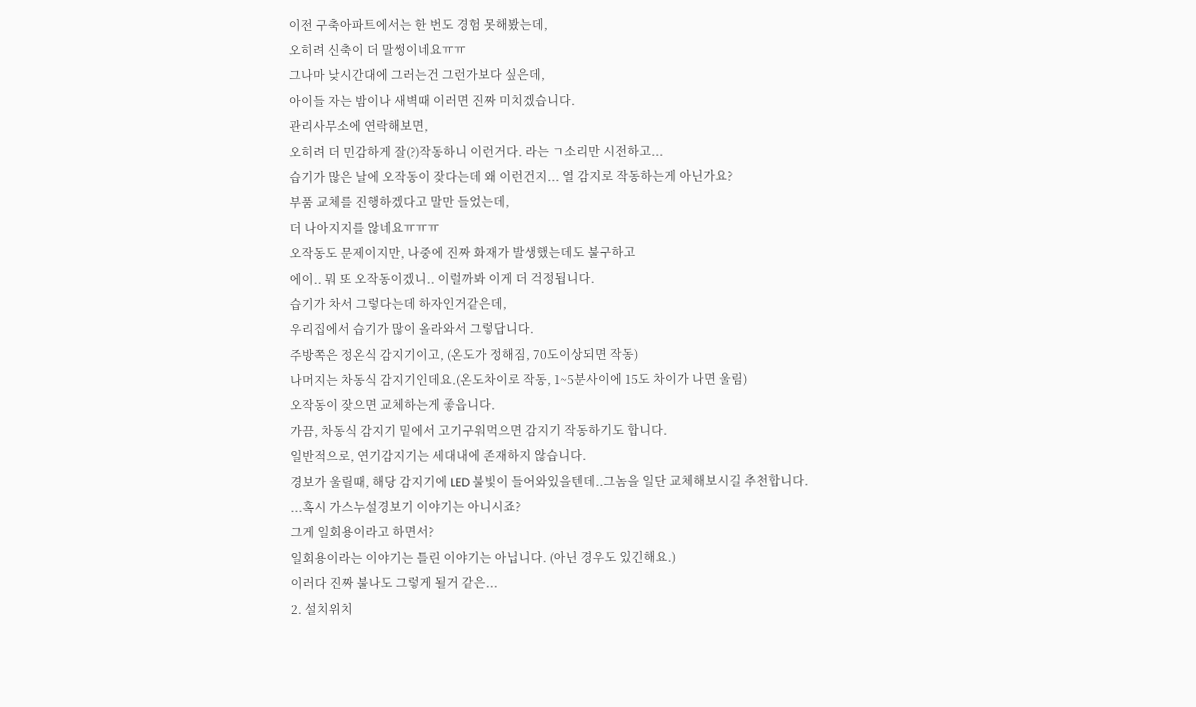이전 구축아파트에서는 한 번도 경험 못해봤는데,
오히려 신축이 더 말썽이네요ㅠㅠ
그나마 낮시간대에 그러는건 그런가보다 싶은데,
아이들 자는 밤이나 새벽때 이러면 진짜 미치겠습니다.
관리사무소에 연락해보면,
오히려 더 민감하게 잘(?)작동하니 이런거다. 라는 ㄱ소리만 시전하고...
습기가 많은 날에 오작동이 잦다는데 왜 이런건지... 열 감지로 작동하는게 아닌가요?
부품 교체를 진행하겠다고 말만 들었는데,
더 나아지지를 않네요ㅠㅠㅠ
오작동도 문제이지만, 나중에 진짜 화재가 발생했는데도 불구하고
에이.. 뭐 또 오작동이겠니.. 이럴까봐 이게 더 걱정됩니다.
습기가 차서 그렇다는데 하자인거같은데,
우리집에서 습기가 많이 올라와서 그렇답니다.
주방쪽은 정온식 감지기이고, (온도가 정해짐, 70도이상되면 작동)
나머지는 차동식 감지기인데요.(온도차이로 작동, 1~5분사이에 15도 차이가 나면 울림)
오작동이 잦으면 교체하는게 좋읍니다.
가끔, 차동식 감지기 밑에서 고기구워먹으면 감지기 작동하기도 합니다.
일반적으로, 연기감지기는 세대내에 존재하지 않습니다.
경보가 울릴때, 해당 감지기에 LED 불빛이 들어와있을텐데..그놈을 일단 교체해보시길 추천합니다.
...혹시 가스누설경보기 이야기는 아니시죠?
그게 일회용이라고 하면서?
일회용이라는 이야기는 틀린 이야기는 아닙니다. (아닌 경우도 있긴해요.)
이러다 진짜 불나도 그렇게 될거 같은...
2. 설치위치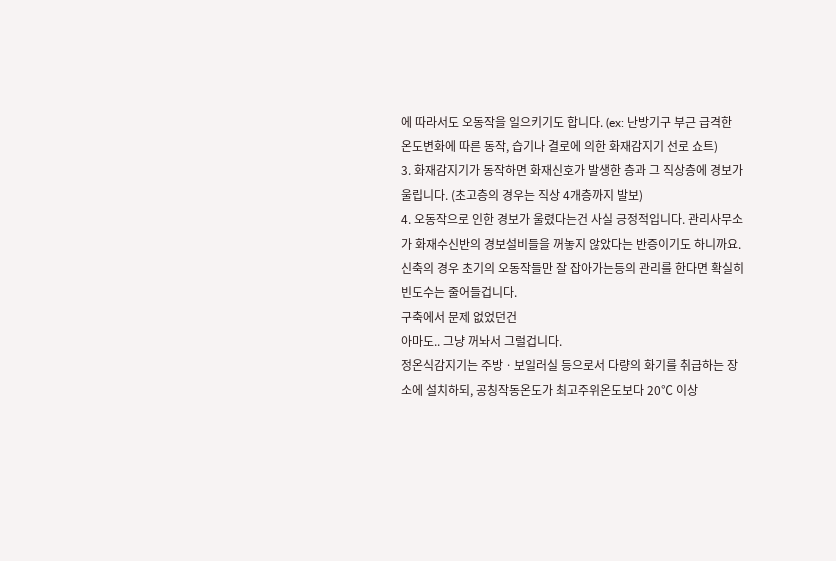에 따라서도 오동작을 일으키기도 합니다. (ex: 난방기구 부근 급격한 온도변화에 따른 동작, 습기나 결로에 의한 화재감지기 선로 쇼트)
3. 화재감지기가 동작하면 화재신호가 발생한 층과 그 직상층에 경보가 울립니다. (초고층의 경우는 직상 4개층까지 발보)
4. 오동작으로 인한 경보가 울렸다는건 사실 긍정적입니다. 관리사무소가 화재수신반의 경보설비들을 꺼놓지 않았다는 반증이기도 하니까요. 신축의 경우 초기의 오동작들만 잘 잡아가는등의 관리를 한다면 확실히 빈도수는 줄어들겁니다.
구축에서 문제 없었던건
아마도.. 그냥 꺼놔서 그럴겁니다.
정온식감지기는 주방ㆍ보일러실 등으로서 다량의 화기를 취급하는 장소에 설치하되, 공칭작동온도가 최고주위온도보다 20℃ 이상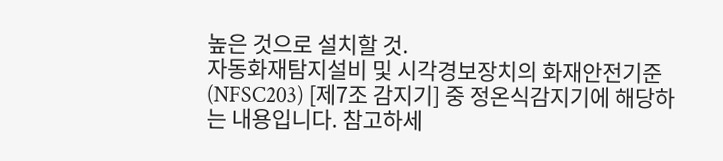높은 것으로 설치할 것.
자동화재탐지설비 및 시각경보장치의 화재안전기준(NFSC203) [제7조 감지기] 중 정온식감지기에 해당하는 내용입니다. 참고하세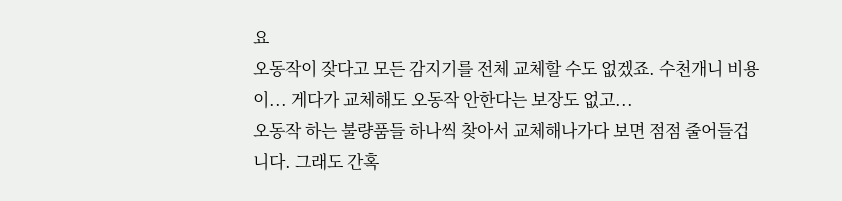요
오동작이 잦다고 모든 감지기를 전체 교체할 수도 없겠죠. 수천개니 비용이... 게다가 교체해도 오동작 안한다는 보장도 없고...
오동작 하는 불량품들 하나씩 찾아서 교체해나가다 보면 점점 줄어들겁니다. 그래도 간혹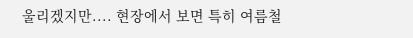울리겠지만.... 현장에서 보면 특히 여름철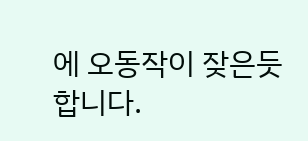에 오동작이 잦은듯 합니다.